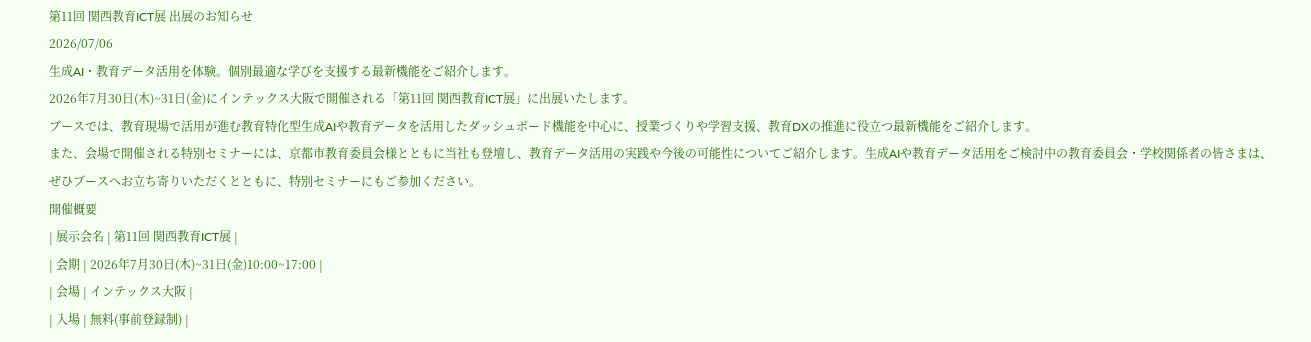第11回 関西教育ICT展 出展のお知らせ
2026/07/06
生成AI・教育データ活用を体験。個別最適な学びを支援する最新機能をご紹介します。
2026年7月30日(木)~31日(金)にインテックス大阪で開催される「第11回 関西教育ICT展」に出展いたします。
ブースでは、教育現場で活用が進む教育特化型生成AIや教育データを活用したダッシュボード機能を中心に、授業づくりや学習支援、教育DXの推進に役立つ最新機能をご紹介します。
また、会場で開催される特別セミナーには、京都市教育委員会様とともに当社も登壇し、教育データ活用の実践や今後の可能性についてご紹介します。生成AIや教育データ活用をご検討中の教育委員会・学校関係者の皆さまは、ぜひブースへお立ち寄りいただくとともに、特別セミナーにもご参加ください。
開催概要
| 展示会名 | 第11回 関西教育ICT展 |
| 会期 | 2026年7月30日(木)~31日(金)10:00~17:00 |
| 会場 | インテックス大阪 |
| 入場 | 無料(事前登録制) |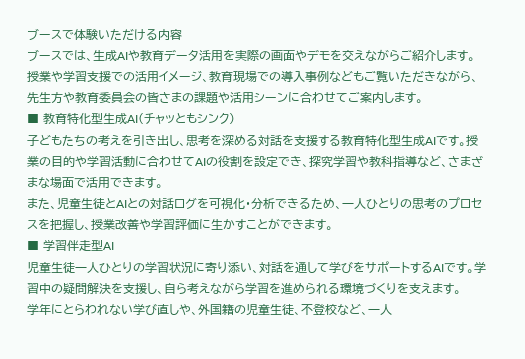ブースで体験いただける内容
ブースでは、生成AIや教育データ活用を実際の画面やデモを交えながらご紹介します。
授業や学習支援での活用イメージ、教育現場での導入事例などもご覧いただきながら、先生方や教育委員会の皆さまの課題や活用シーンに合わせてご案内します。
■ 教育特化型生成AI(チャッともシンク)
子どもたちの考えを引き出し、思考を深める対話を支援する教育特化型生成AIです。授業の目的や学習活動に合わせてAIの役割を設定でき、探究学習や教科指導など、さまざまな場面で活用できます。
また、児童生徒とAIとの対話ログを可視化・分析できるため、一人ひとりの思考のプロセスを把握し、授業改善や学習評価に生かすことができます。
■ 学習伴走型AI
児童生徒一人ひとりの学習状況に寄り添い、対話を通して学びをサポートするAIです。学習中の疑問解決を支援し、自ら考えながら学習を進められる環境づくりを支えます。
学年にとらわれない学び直しや、外国籍の児童生徒、不登校など、一人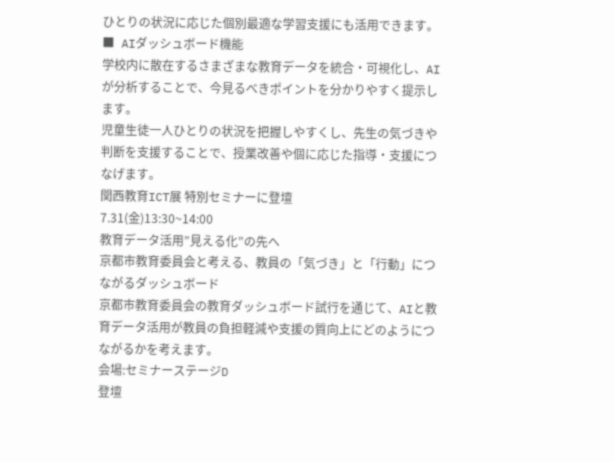ひとりの状況に応じた個別最適な学習支援にも活用できます。
■ AIダッシュボード機能
学校内に散在するさまざまな教育データを統合・可視化し、AIが分析することで、今見るべきポイントを分かりやすく提示します。
児童生徒一人ひとりの状況を把握しやすくし、先生の気づきや判断を支援することで、授業改善や個に応じた指導・支援につなげます。
関西教育ICT展 特別セミナーに登壇
7.31(金)13:30~14:00
教育データ活用”見える化”の先へ
京都市教育委員会と考える、教員の「気づき」と「行動」につながるダッシュボード
京都市教育委員会の教育ダッシュボード試行を通じて、AIと教育データ活用が教員の負担軽減や支援の質向上にどのようにつながるかを考えます。
会場:セミナーステージD
登壇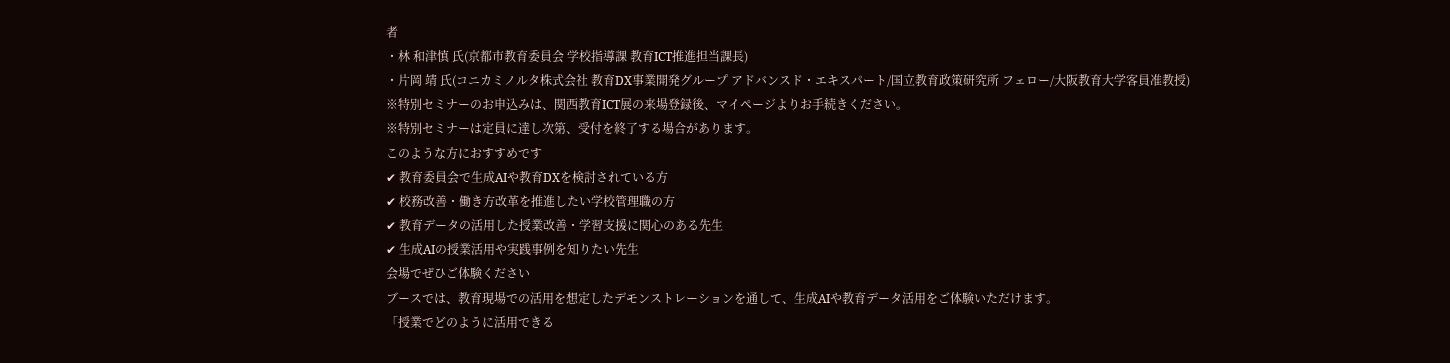者
・林 和津慎 氏(京都市教育委員会 学校指導課 教育ICT推進担当課長)
・片岡 靖 氏(コニカミノルタ株式会社 教育DX事業開発グループ アドバンスド・エキスパート/国立教育政策研究所 フェロー/大阪教育大学客員准教授)
※特別セミナーのお申込みは、関西教育ICT展の来場登録後、マイページよりお手続きください。
※特別セミナーは定員に達し次第、受付を終了する場合があります。
このような方におすすめです
✔ 教育委員会で生成AIや教育DXを検討されている方
✔ 校務改善・働き方改革を推進したい学校管理職の方
✔ 教育データの活用した授業改善・学習支援に関心のある先生
✔ 生成AIの授業活用や実践事例を知りたい先生
会場でぜひご体験ください
ブースでは、教育現場での活用を想定したデモンストレーションを通して、生成AIや教育データ活用をご体験いただけます。
「授業でどのように活用できる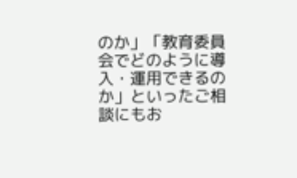のか」「教育委員会でどのように導入・運用できるのか」といったご相談にもお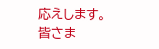応えします。
皆さま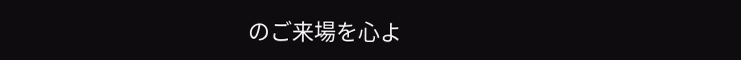のご来場を心よ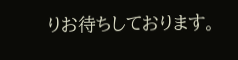りお待ちしております。